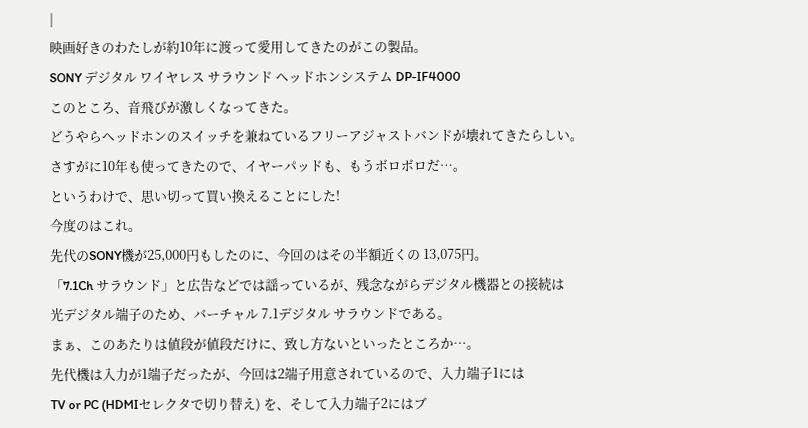|
映画好きのわたしが約10年に渡って愛用してきたのがこの製品。
SONY デジタル ワイヤレス サラウンド ヘッドホンシステム DP-IF4000
このところ、音飛びが激しくなってきた。
どうやらヘッドホンのスイッチを兼ねているフリーアジャストバンドが壊れてきたらしい。
さすがに10年も使ってきたので、イヤーパッドも、もうボロボロだ…。
というわけで、思い切って買い換えることにした!
今度のはこれ。
先代のSONY機が25,000円もしたのに、今回のはその半額近くの 13,075円。
「7.1Ch サラウンド」と広告などでは謡っているが、残念ながらデジタル機器との接続は
光デジタル端子のため、バーチャル 7.1デジタル サラウンドである。
まぁ、このあたりは値段が値段だけに、致し方ないといったところか…。
先代機は入力が1端子だったが、今回は2端子用意されているので、入力端子1には
TV or PC (HDMIセレクタで切り替え) を、そして入力端子2にはブ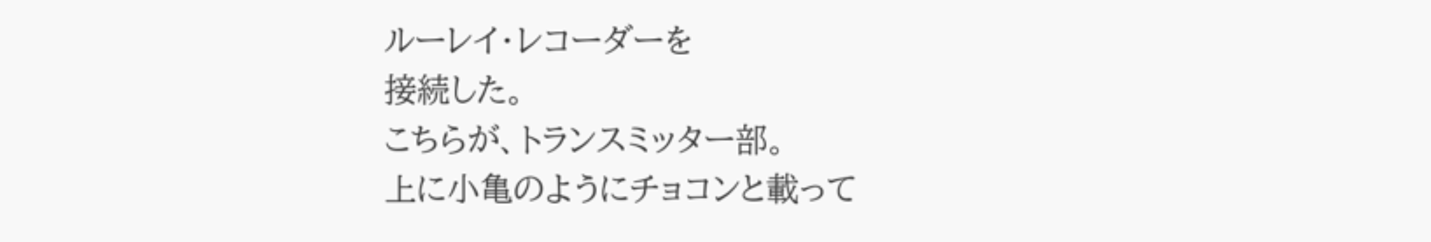ルーレイ・レコーダーを
接続した。
こちらが、トランスミッター部。
上に小亀のようにチョコンと載って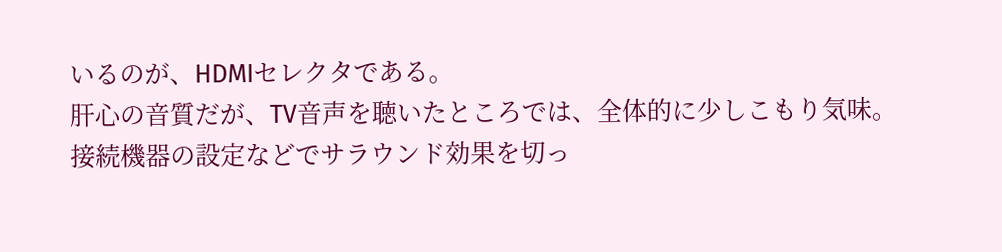いるのが、HDMIセレクタである。
肝心の音質だが、TV音声を聴いたところでは、全体的に少しこもり気味。
接続機器の設定などでサラウンド効果を切っ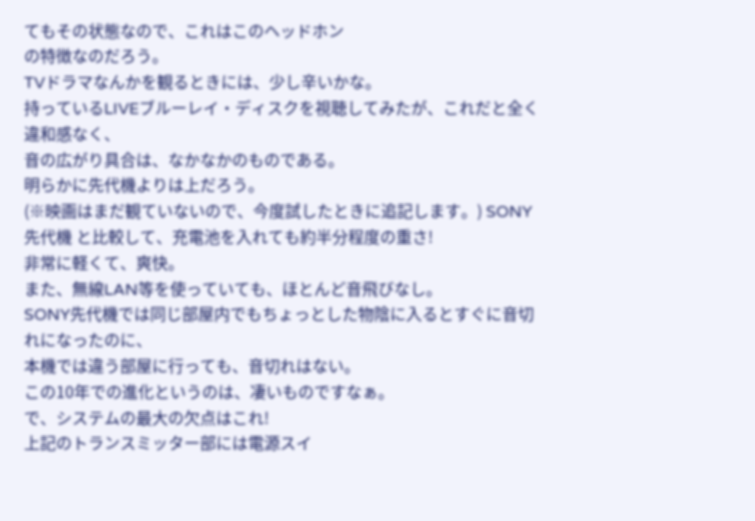てもその状態なので、これはこのヘッドホン
の特徴なのだろう。
TVドラマなんかを観るときには、少し辛いかな。
持っているLIVEブルーレイ・ディスクを視聴してみたが、これだと全く違和感なく、
音の広がり具合は、なかなかのものである。
明らかに先代機よりは上だろう。
(※映画はまだ観ていないので、今度試したときに追記します。) SONY先代機 と比較して、充電池を入れても約半分程度の重さ!
非常に軽くて、爽快。
また、無線LAN等を使っていても、ほとんど音飛びなし。
SONY先代機では同じ部屋内でもちょっとした物陰に入るとすぐに音切れになったのに、
本機では違う部屋に行っても、音切れはない。
この10年での進化というのは、凄いものですなぁ。
で、システムの最大の欠点はこれ!
上記のトランスミッター部には電源スイ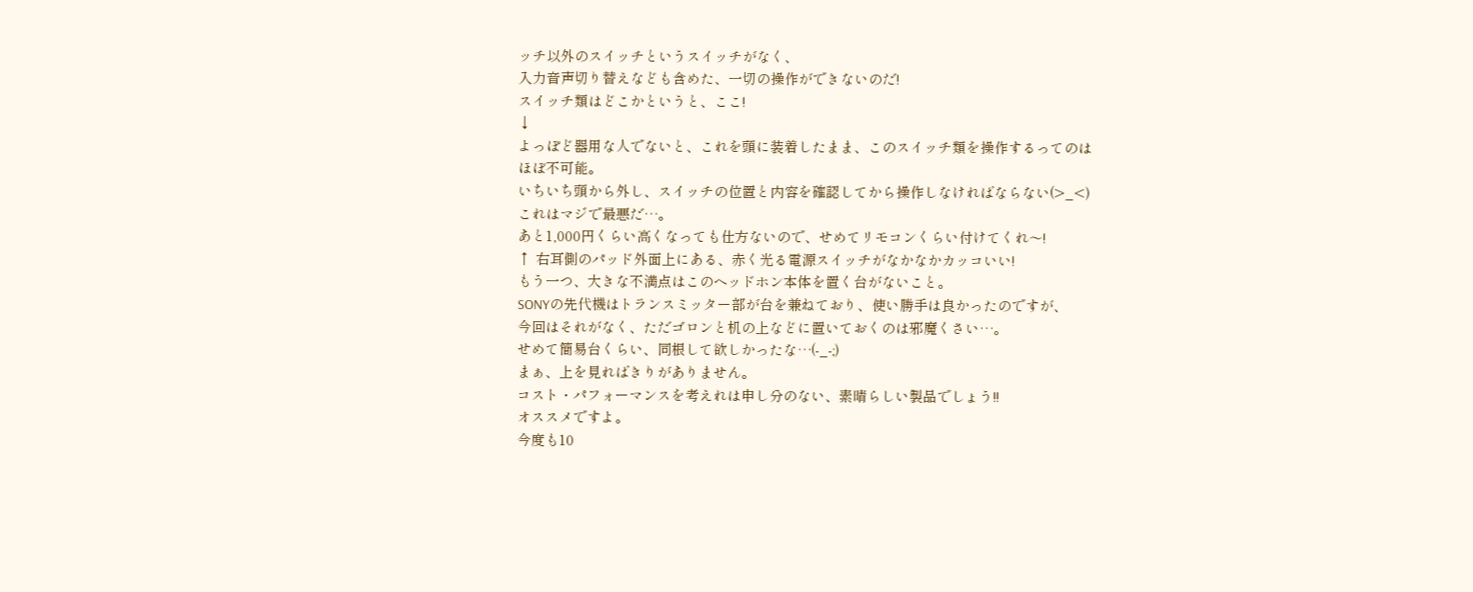ッチ以外のスイッチというスイッチがなく、
入力音声切り替えなども含めた、一切の操作ができないのだ!
スイッチ類はどこかというと、ここ!
↓
よっぽど器用な人でないと、これを頭に装着したまま、このスイッチ類を操作するってのは
ほぼ不可能。
いちいち頭から外し、スイッチの位置と内容を確認してから操作しなければならない(>_<)
これはマジで最悪だ…。
あと1,000円くらい高くなっても仕方ないので、せめてリモコンくらい付けてくれ〜!
↑ 右耳側のパッド外面上にある、赤く光る電源スイッチがなかなかカッコいい!
もう一つ、大きな不満点はこのヘッドホン本体を置く台がないこと。
SONYの先代機はトランスミッター部が台を兼ねており、使い勝手は良かったのですが、
今回はそれがなく、ただゴロンと机の上などに置いておくのは邪魔くさい…。
せめて簡易台くらい、同根して欲しかったな…(-_-;)
まぁ、上を見ればきりがありません。
コスト・パフォーマンスを考えれは申し分のない、素晴らしい製品でしょう!!
オススメですよ。
今度も10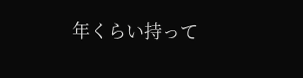年くらい持って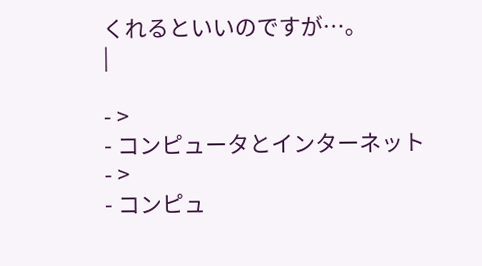くれるといいのですが…。
|

- >
- コンピュータとインターネット
- >
- コンピュ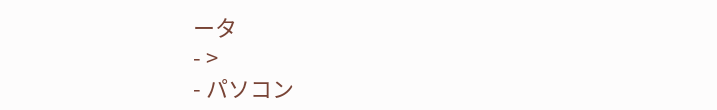ータ
- >
- パソコン